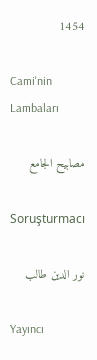1454

Cami'nin Lambaları

مصابيح الجامع

Soruşturmacı

نور الدين طالب

Yayıncı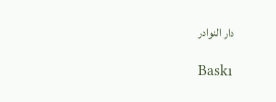دار النوادر

Baskı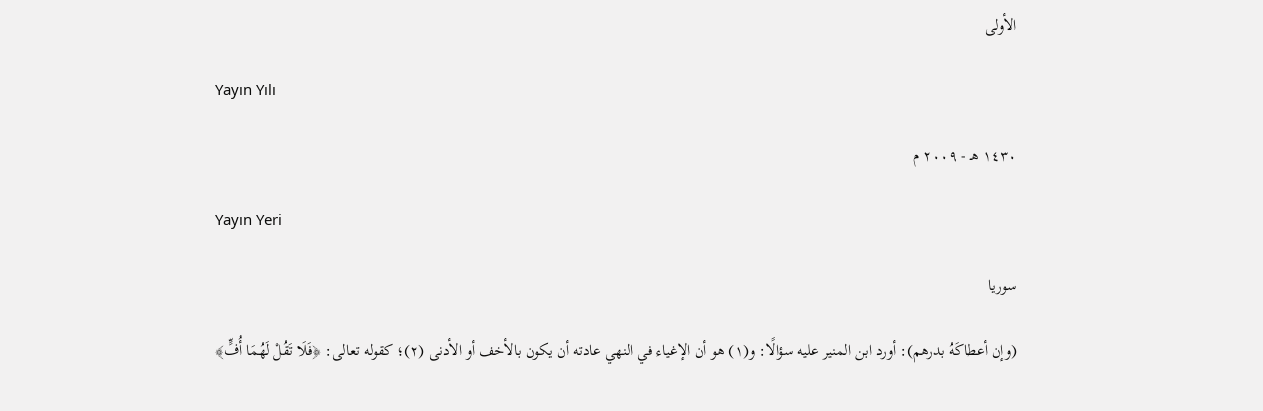الأولى

Yayın Yılı

١٤٣٠ هـ - ٢٠٠٩ م

Yayın Yeri

سوريا

(وإن أعطاكَهُ بدرهم): أورد ابن المنير عليه سؤالًا: و(١) هو أن الإغياء في النهي عادته أن يكون بالأخف أو الأدنى (٢)؛ كقوله تعالى: ﴿فَلَا تَقُلْ لَهُمَا أُفٍّ﴾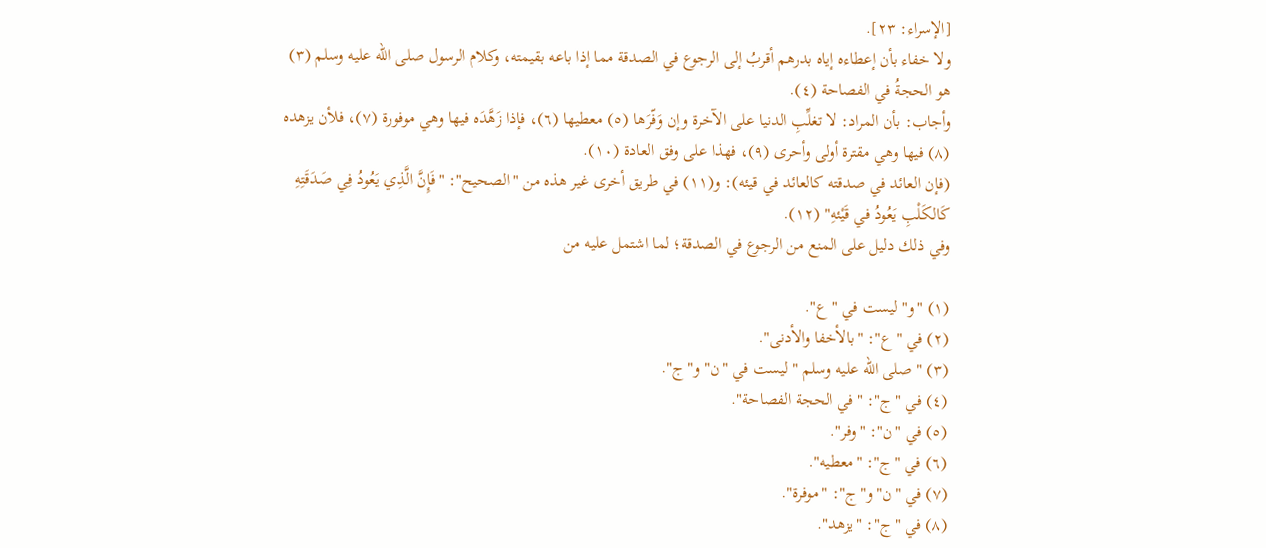[الإسراء: ٢٣].
ولا خفاء بأن إعطاءه إياه بدرهم أقربُ إلى الرجوع في الصدقة مما إذا باعه بقيمته، وكلام الرسول صلى الله عليه وسلم (٣) هو الحجةُ في الفصاحة (٤).
وأجاب: بأن المراد: لا تغلِّبِ الدنيا على الآخرة وإن وَفّرَها (٥) معطيها (٦)، فإذا زَهَّدَه فيها وهي موفورة (٧)، فلأن يزهده (٨) فيها وهي مقترة أولى وأحرى (٩)، فهذا على وفق العادة (١٠).
(فإن العائد في صدقته كالعائد في قيئه): و(١١) في طريق أخرى غير هذه من "الصحيح": "فَإِنَّ الَّذِي يَعُودُ فِي صَدَقَتِهِ كَالكَلْبِ يَعُودُ في قَيْئهِ" (١٢).
وفي ذلك دليل على المنع من الرجوع في الصدقة؛ لما اشتمل عليه من

(١) "و" ليست في "ع".
(٢) في "ع": "بالأخفا والأدنى".
(٣) " صلى الله عليه وسلم " ليست في "ن" و"ج".
(٤) في "ج": "في الحجة الفصاحة".
(٥) في "ن": "وفر".
(٦) في "ج": "معطيه".
(٧) في "ن" و"ج": "موفرة".
(٨) في "ج": "يزهد".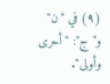(٩) في "ن" و"ج": "أحرى وأولى".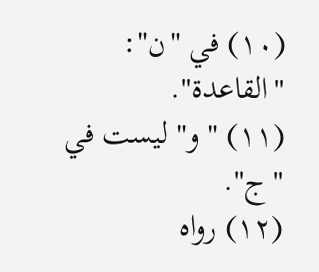(١٠) في "ن": "القاعدة".
(١١) " و" ليست في "ج".
(١٢) رواه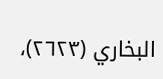البخاري (٢٦٢٣)،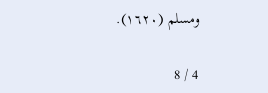ومسلم (١٦٢٠).

4 / 8